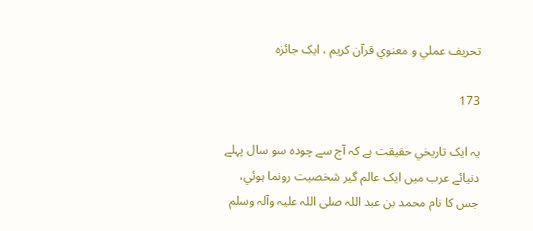تحريف عملي و معنوي قرآن کريم ، ايک جائزہ

173

يہ ايک تاريخي حقيقت ہے کہ آج سے چودہ سو سال پہلے دنيائے عرب ميں ايک عالم گير شخصيت رونما ہوئي، جس کا نام محمد بن عبد اللہ صلی اللہ علیہ وآلہ وسلم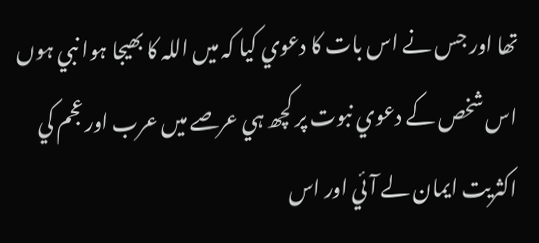تھا اور جس نے اس بات کا دعوي کيا کہ ميں اللہ کا بھيجا ہوا نبي ہوں اس شخص کے دعوي نبوت پر کچھ ہي عرصے ميں عرب اور عجم کي اکثريت ايمان لے آئي اور اس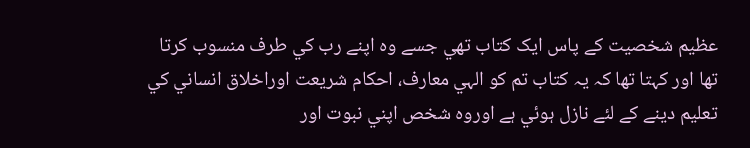عظيم شخصيت کے پاس ايک کتاب تھي جسے وہ اپنے رب کي طرف منسوب کرتا تھا اور کہتا تھا کہ يہ کتاب تم کو الہي معارف، احکام شريعت اوراخلاق انساني کي تعليم دينے کے لئے نازل ہوئي ہے اوروہ شخص اپني نبوت اور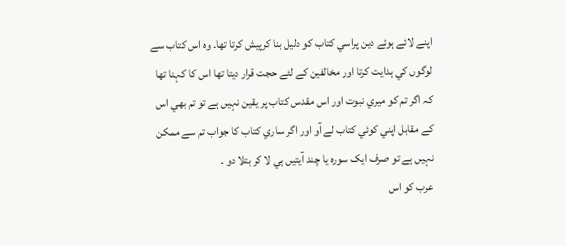اپنے لائے ہوئے دين پراسي کتاب کو دليل بنا کرپيش کرتا تھا۔ وہ اس کتاب سے لوگوں کي ہدايت کرتا اور مخالفين کے لئے حجت قرار ديتا تھا اس کا کہنا تھا
کہ اگر تم کو ميري نبوت اور اس مقدس کتاب پر يقين نہيں ہے تو تم بھي اس کے مقابل اپني کوئي کتاب لے آو اور اگر ساري کتاب کا جواب تم سے ممکن نہيں ہے تو صرف ايک سورہ يا چند آيتيں ہي لا کر بتلا دو ۔
عرب کو اس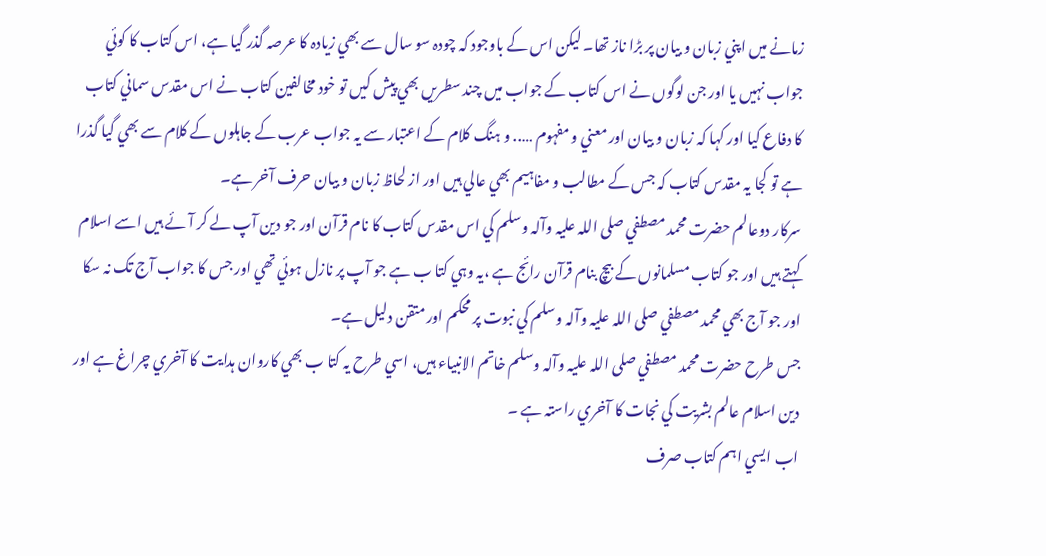زمانے ميں اپني زبان و بيان پر بڑا ناز تھا۔ ليکن اس کے باوجود کہ چودہ سو سال سے بھي زيادہ کا عرصہ گذر گيا ہے، اس کتاب کا کوئي جواب نہيں يا اور جن لوگوں نے اس کتاب کے جواب ميں چند سطريں بھي پيش کيں تو خود مخالفين کتاب نے اس مقدس سماني کتاب کا دفاع کيا اور کہا کہ زبان و بيان اور معني و مفہوم ….. و ہنگ کلام کے اعتبار سے يہ جواب عرب کے جاہلوں کے کلام سے بھي گيا گذرا ہے تو کجا يہ مقدس کتاب کہ جس کے مطالب و مفاہيم بھي عالي ہيں اور از لحاظ زبان و بيان حرف آخر ہے۔
سرکار دوعالم حضرت محمد مصطفي صلی اللہ علیہ وآلہ وسلم کي اس مقدس کتاب کا نام قرآن اور جو دين آپ لے کر آئے ہيں اسے اسلام کہتے ہيں اور جو کتاب مسلمانوں کے بيچ بنام قرآن رائج ہے ،يہ وہي کتا ب ہے جو آپ پر نازل ہوئي تھي اور جس کا جواب آج تک نہ سکا اور جو آج بھي محمد مصطفي صلی اللہ علیہ وآلہ وسلم کي نبوت پر محکم اور متقن دليل ہے۔
جس طرح حضرت محمد مصطفي صلی اللہ علیہ وآلہ وسلم خاتم الانبياء ہيں، اسي طرح يہ کتا ب بھي کاروان ہدایت کا آخري چراغ ہے اور دين اسلام عالم بشريت کي نجات کا آخري راستہ ہے ۔
اب ايسي اہم کتاب صرف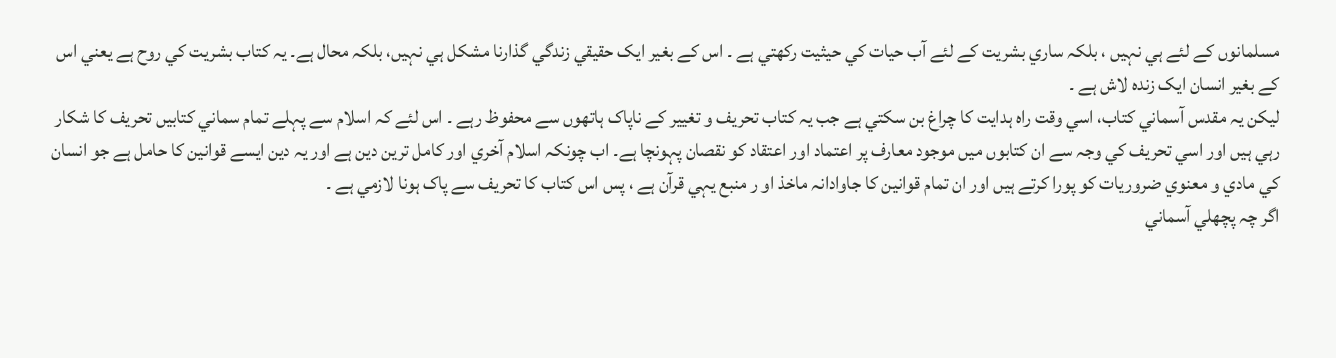مسلمانوں کے لئے ہي نہيں ، بلکہ ساري بشريت کے لئے آب حيات کي حيثيت رکھتي ہے ۔ اس کے بغير ايک حقيقي زندگي گذارنا مشکل ہي نہيں، بلکہ محال ہے۔ يہ کتاب بشريت کي روح ہے يعني اس کے بغير انسان ايک زندہ لاش ہے ۔
لیکن يہ مقدس آسماني کتاب، اسي وقت راہ ہدايت کا چراغ بن سکتي ہے جب يہ کتاب تحريف و تغيير کے ناپاک ہاتھوں سے محفوظ رہے ۔ اس لئے کہ اسلام سے پہلے تمام سماني کتابيں تحريف کا شکار رہي ہیں اور اسي تحريف کي وجہ سے ان کتابوں ميں موجود معارف پر اعتماد اور اعتقاد کو نقصان پہونچا ہے۔ اب چونکہ اسلام آخري اور کامل ترين دين ہے اور يہ دين ايسے قوانين کا حامل ہے جو انسان کي مادي و معنوي ضروريات کو پورا کرتے ہيں اور ان تمام قوانين کا جاوادانہ ماخذ او ر منبع يہي قرآن ہے ، پس اس کتاب کا تحريف سے پاک ہونا لازمي ہے ۔
اگر چہ پچھلي آسماني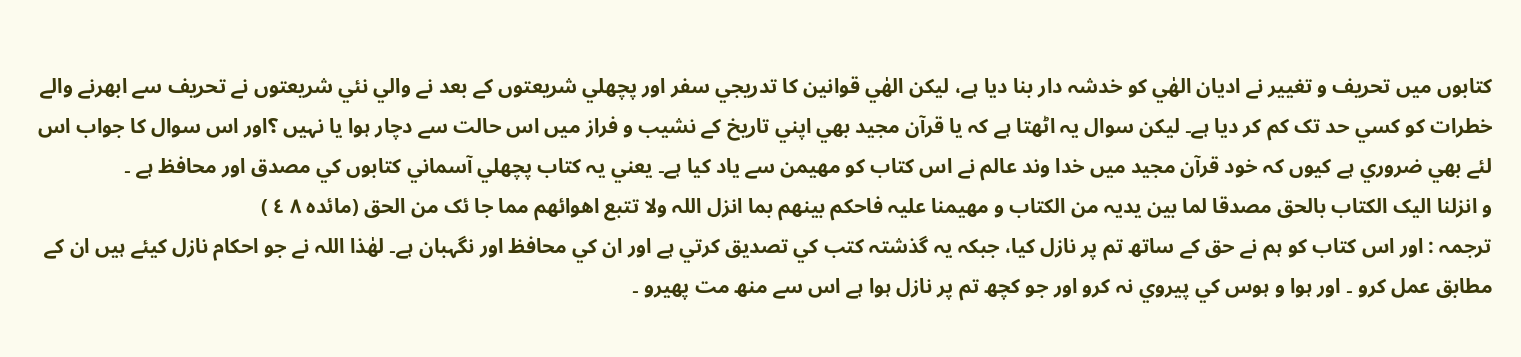کتابوں ميں تحريف و تغيير نے اديان الھٰي کو خدشہ دار بنا ديا ہے، ليکن الھٰي قوانين کا تدريجي سفر اور پچھلي شريعتوں کے بعد نے والي نئي شريعتوں نے تحريف سے ابھرنے والے خطرات کو کسي حد تک کم کر ديا ہے۔ ليکن سوال يہ اٹھتا ہے کہ يا قرآن مجيد بھي اپني تاريخ کے نشيب و فراز ميں اس حالت سے دچار ہوا يا نہيں ؟اور اس سوال کا جواب اس لئے بھي ضروري ہے کيوں کہ خود قرآن مجيد ميں خدا وند عالم نے اس کتاب کو مھيمن سے ياد کيا ہے۔ يعني يہ کتاب پچھلي آسماني کتابوں کي مصدق اور محافظ ہے ۔
و انزلنا اليک الکتاب بالحق مصدقا لما بين يديہ من الکتاب و مھيمنا عليہ فاحکم بينھم بما انزل اللہ ولا تتبع اھوائھم مما جا ئک من الحق (مائدہ ٨ ٤ )
ترجمہ : اور اس کتاب کو ہم نے حق کے ساتھ تم پر نازل کيا، جبکہ يہ گذشتہ کتب کي تصديق کرتي ہے اور ان کي محافظ اور نگہبان ہے۔ لھٰذا اللہ نے جو احکام نازل کيئے ہيں ان کے مطابق عمل کرو ۔ اور ہوا و ہوس کي پيروي نہ کرو اور جو کچھ تم پر نازل ہوا ہے اس سے منھ مت پھيرو ۔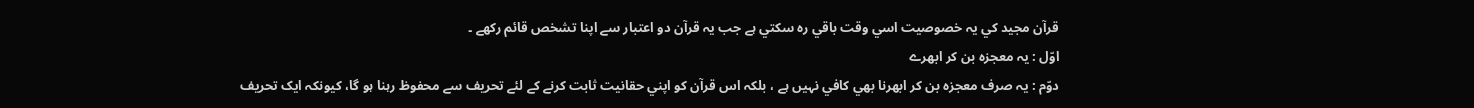قرآن مجيد کي يہ خصوصيت اسي وقت باقي رہ سکتي ہے جب يہ قرآن دو اعتبار سے اپنا تشخص قائم رکھے ۔
اوّل : يہ معجزہ بن کر ابھرے
دوّم : يہ صرف معجزہ بن کر ابھرنا بھي کافي نہيں ہے ، بلکہ اس قرآن کو اپني حقانيت ثابت کرنے کے لئے تحريف سے محفوظ رہنا ہو گا، کيونکہ ايک تحريف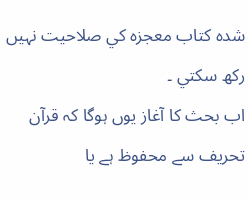شدہ کتاب معجزہ کي صلاحيت نہيں رکھ سکتي ۔
اب بحث کا آغاز يوں ہوگا کہ قرآن تحريف سے محفوظ ہے يا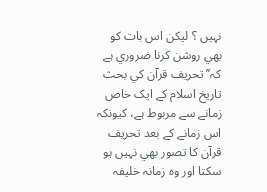نہيں ؟ ليکن اس بات کو بھي روشن کرنا ضروري ہے کہ’’ تحريف قرآن کي بحث تاريخ اسلام کے ايک خاص زمانے سے مربوط ہے، کيونکہ اس زمانے کے بعد تحريف قرآن کا تصور بھي نہيں ہو سکتا اور وہ زمانہ خليفہ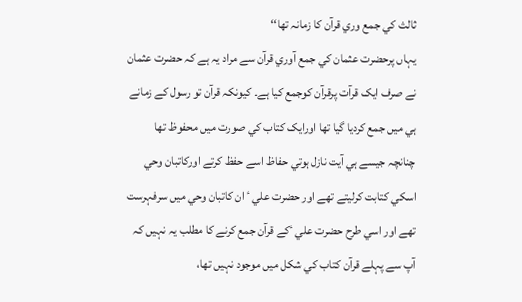ثالث کي جمع وري قرآن کا زمانہ تھا‘‘
يہاں پرحضرت عثمان کي جمع آوري قرآن سے مراد يہ ہے کہ حضرت عثمان نے صرف ايک قرآت پرقرآن کوجمع کيا ہے۔ کيونکہ قرآن تو رسول کے زمانے ہي ميں جمع کرديا گيا تھا اورایک کتاب کي صورت ميں محفوظ تھا چنانچہ جيسے ہي آيت نازل ہوتي حفاظ اسے حفظ کرتے اورکاتبان وحي اسکي کتابت کرليتے تھے اور حضرت علي ٴ ان کاتبان وحي ميں سرفہرست تھے اور اسي طرح حضرت علي ٴکے قرآن جمع کرنے کا مطلب يہ نہيں کہ آپ سے پہلے قرآن کتاب کي شکل ميں موجود نہيں تھا،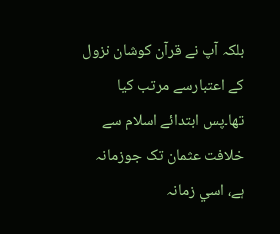بلکہ آپ نے قرآن کوشان نزول کے اعتبارسے مرتب کيا تھا۔پس ابتدائے اسلام سے خلافت عثمان تک جوزمانہ ہے، اسي زمانہ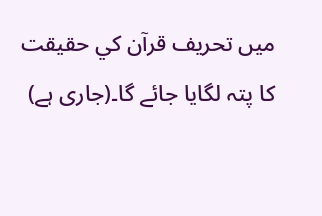ميں تحريف قرآن کي حقيقت کا پتہ لگايا جائے گا۔(جاری ہے)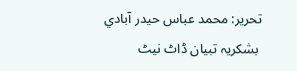تحریر: محمد عباس حيدر آبادي
 بشکریہ تبیان ڈاٹ نیٹ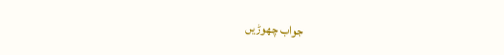جواب چھوڑیں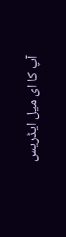آپ کا ای میل ایڈریس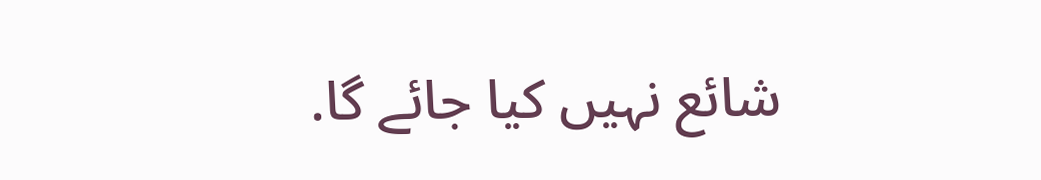شائع نہیں کیا جائے گا.